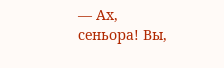— Ах, сеньора! Вы,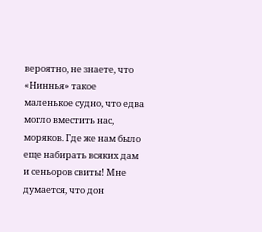вероятно, не знаете, что «Ниннья» такое маленькое судно, что едва могло вместить нас, моряков. Где же нам было еще набирать всяких дам и сеньоров свиты! Мне думается, что дон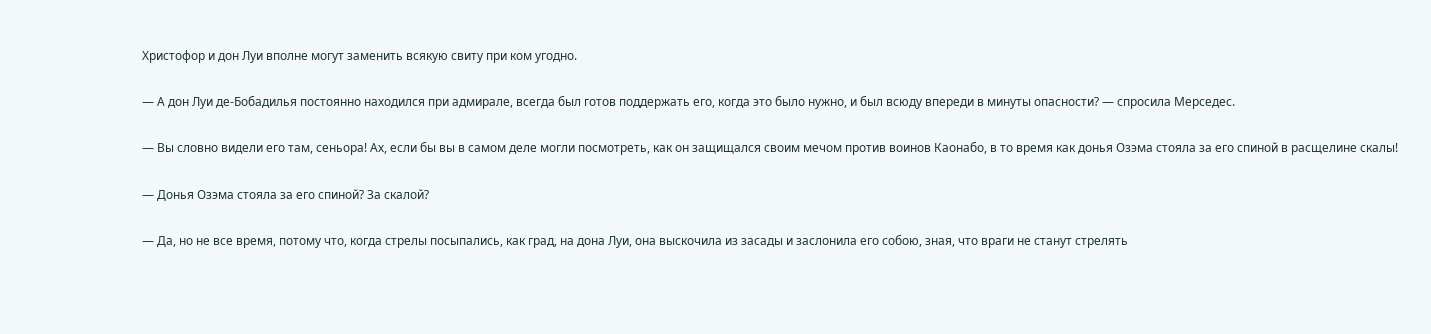Христофор и дон Луи вполне могут заменить всякую свиту при ком угодно.

— А дон Луи де-Бобадилья постоянно находился при адмирале, всегда был готов поддержать его, когда это было нужно, и был всюду впереди в минуты опасности? — спросила Мерседес.

— Вы словно видели его там, сеньора! Ах, если бы вы в самом деле могли посмотреть, как он защищался своим мечом против воинов Каонабо, в то время как донья Озэма стояла за его спиной в расщелине скалы!

— Донья Озэма стояла за его спиной? За скалой?

— Да, но не все время, потому что, когда стрелы посыпались, как град, на дона Луи, она выскочила из засады и заслонила его собою, зная, что враги не станут стрелять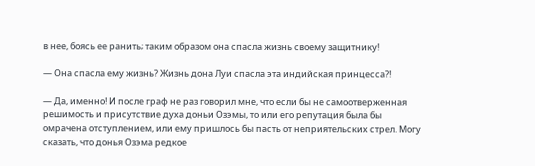в нее, боясь ее ранить; таким образом она спасла жизнь своему защитнику!

— Она спасла ему жизнь? Жизнь дона Луи спасла эта индийская принцесса?!

— Да, именно! И после граф не раз говорил мне, что если бы не самоотверженная решимость и присутствие духа доньи Озэмы, то или его репутация была бы омрачена отступлением, или ему пришлось бы пасть от неприятельских стрел. Могу сказать, что донья Озэма редкое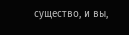существо, и вы,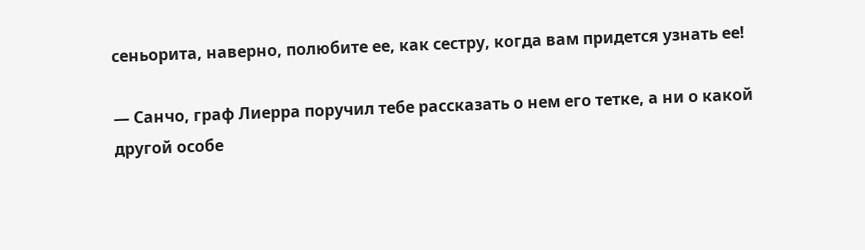сеньорита, наверно, полюбите ее, как сестру, когда вам придется узнать ее!

— Санчо, граф Лиерра поручил тебе рассказать о нем его тетке, а ни о какой другой особе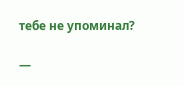тебе не упоминал?

—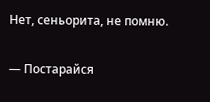Нет, сеньорита, не помню.

— Постарайся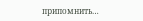припомнить…